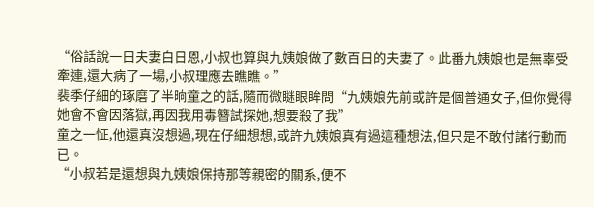“俗話說一日夫妻白日恩,小叔也算與九姨娘做了數百日的夫妻了。此番九姨娘也是無辜受牽連,還大病了一場,小叔理應去瞧瞧。”
裴季仔細的琢磨了半晌童之的話,隨而微瞇眼眸問“九姨娘先前或許是個普通女子,但你覺得她會不會因落獄,再因我用毒簪試探她,想要殺了我”
童之一怔,他還真沒想過,現在仔細想想,或許九姨娘真有過這種想法,但只是不敢付諸行動而已。
“小叔若是還想與九姨娘保持那等親密的關系,便不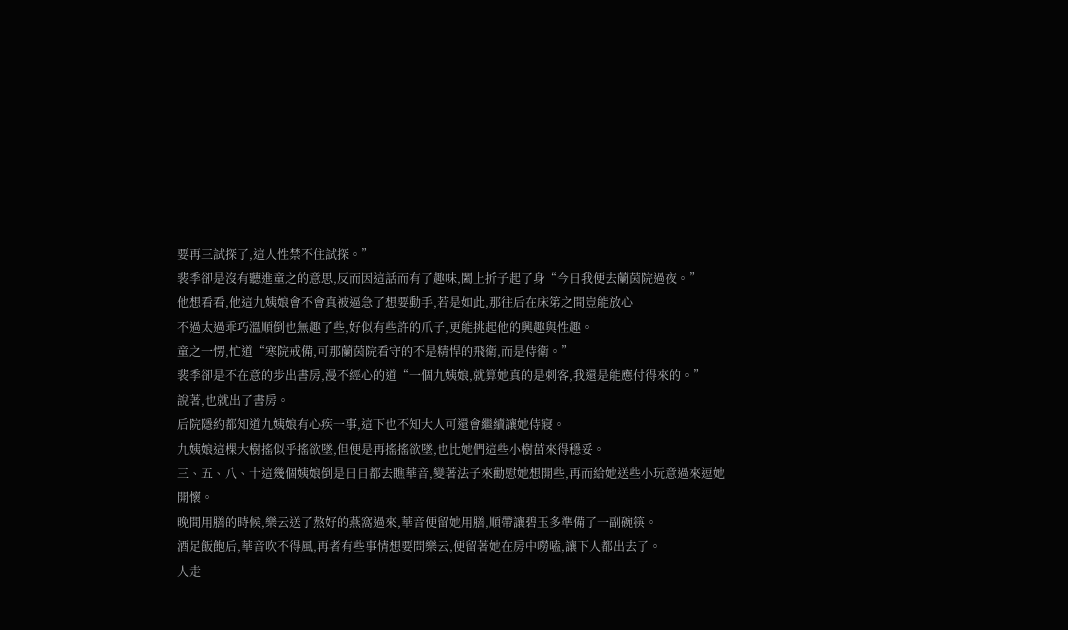要再三試探了,這人性禁不住試探。”
裴季卻是沒有聽進童之的意思,反而因這話而有了趣味,闔上折子起了身“今日我便去蘭茵院過夜。”
他想看看,他這九姨娘會不會真被逼急了想要動手,若是如此,那往后在床笫之間豈能放心
不過太過乖巧溫順倒也無趣了些,好似有些許的爪子,更能挑起他的興趣與性趣。
童之一愣,忙道“寒院戒備,可那蘭茵院看守的不是精悍的飛衛,而是侍衛。”
裴季卻是不在意的步出書房,漫不經心的道“一個九姨娘,就算她真的是刺客,我還是能應付得來的。”
說著,也就出了書房。
后院隱約都知道九姨娘有心疾一事,這下也不知大人可還會繼續讓她侍寢。
九姨娘這棵大樹搖似乎搖欲墜,但便是再搖搖欲墜,也比她們這些小樹苗來得穩妥。
三、五、八、十這幾個姨娘倒是日日都去瞧華音,變著法子來勸慰她想開些,再而給她送些小玩意過來逗她開懷。
晚間用膳的時候,樂云送了熬好的燕窩過來,華音便留她用膳,順帶讓碧玉多準備了一副碗筷。
酒足飯飽后,華音吹不得風,再者有些事情想要問樂云,便留著她在房中嘮嗑,讓下人都出去了。
人走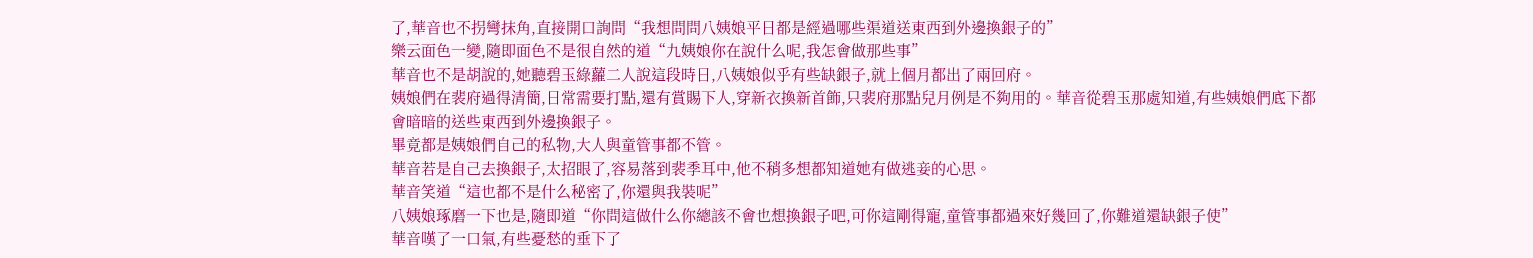了,華音也不拐彎抹角,直接開口詢問“我想問問八姨娘平日都是經過哪些渠道送東西到外邊換銀子的”
樂云面色一變,隨即面色不是很自然的道“九姨娘你在說什么呢,我怎會做那些事”
華音也不是胡說的,她聽碧玉綠蘿二人說這段時日,八姨娘似乎有些缺銀子,就上個月都出了兩回府。
姨娘們在裴府過得清簡,日常需要打點,還有賞賜下人,穿新衣換新首飾,只裴府那點兒月例是不夠用的。華音從碧玉那處知道,有些姨娘們底下都會暗暗的送些東西到外邊換銀子。
畢竟都是姨娘們自己的私物,大人與童管事都不管。
華音若是自己去換銀子,太招眼了,容易落到裴季耳中,他不稍多想都知道她有做逃妾的心思。
華音笑道“這也都不是什么秘密了,你還與我裝呢”
八姨娘琢磨一下也是,隨即道“你問這做什么你總該不會也想換銀子吧,可你這剛得寵,童管事都過來好幾回了,你難道還缺銀子使”
華音嘆了一口氣,有些憂愁的垂下了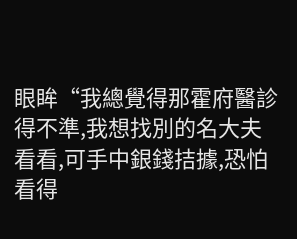眼眸“我總覺得那霍府醫診得不準,我想找別的名大夫看看,可手中銀錢拮據,恐怕看得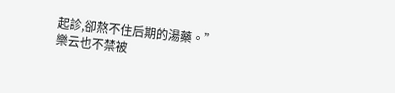起診,卻熬不住后期的湯藥。”
樂云也不禁被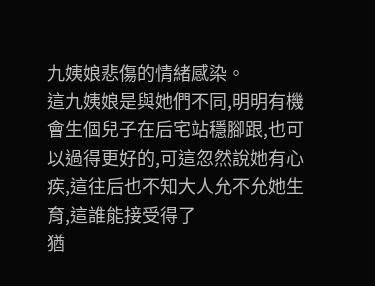九姨娘悲傷的情緒感染。
這九姨娘是與她們不同,明明有機會生個兒子在后宅站穩腳跟,也可以過得更好的,可這忽然說她有心疾,這往后也不知大人允不允她生育,這誰能接受得了
猶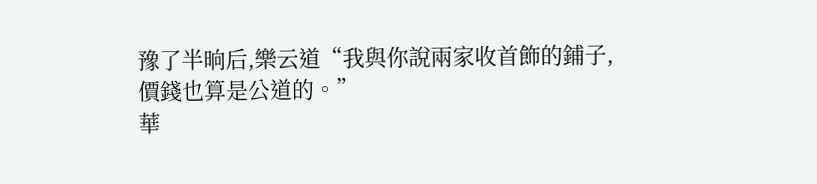豫了半晌后,樂云道“我與你說兩家收首飾的鋪子,價錢也算是公道的。”
華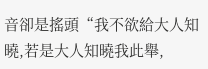音卻是搖頭“我不欲給大人知曉,若是大人知曉我此舉,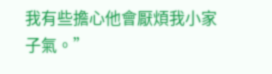我有些擔心他會厭煩我小家子氣。”